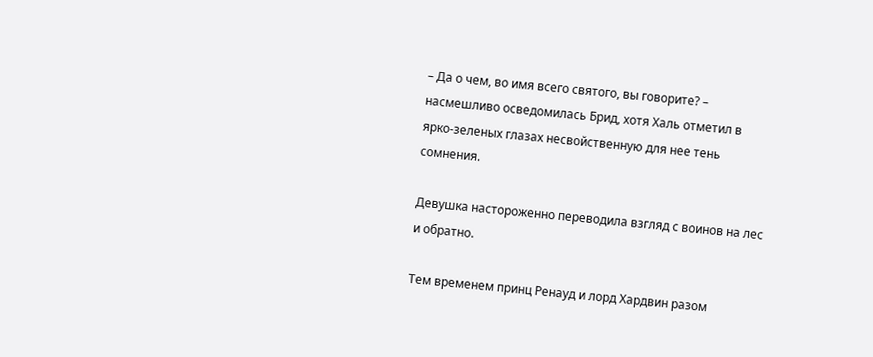– Да о чем, во имя всего святого, вы говорите? – насмешливо осведомилась Брид, хотя Халь отметил в ярко-зеленых глазах несвойственную для нее тень сомнения.

Девушка настороженно переводила взгляд с воинов на лес и обратно.

Тем временем принц Ренауд и лорд Хардвин разом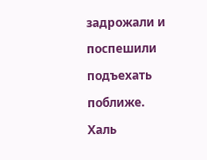задрожали и поспешили подъехать поближе. Халь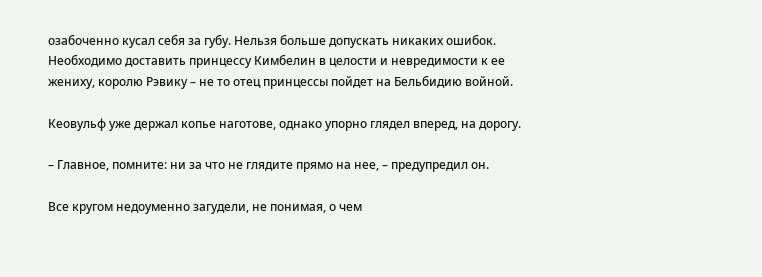озабоченно кусал себя за губу. Нельзя больше допускать никаких ошибок. Необходимо доставить принцессу Кимбелин в целости и невредимости к ее жениху, королю Рэвику – не то отец принцессы пойдет на Бельбидию войной.

Кеовульф уже держал копье наготове, однако упорно глядел вперед, на дорогу.

– Главное, помните: ни за что не глядите прямо на нее, – предупредил он.

Все кругом недоуменно загудели, не понимая, о чем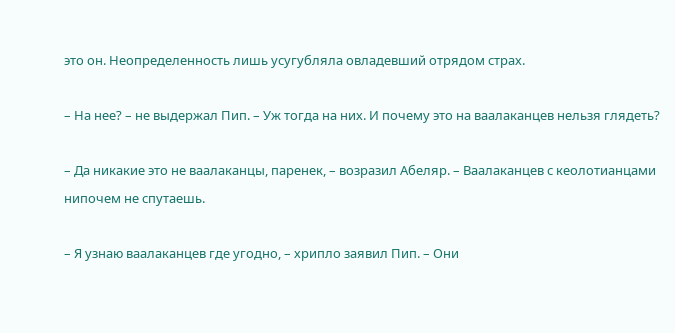это он. Неопределенность лишь усугубляла овладевший отрядом страх.

– На нее? – не выдержал Пип. – Уж тогда на них. И почему это на ваалаканцев нельзя глядеть?

– Да никакие это не ваалаканцы, паренек, – возразил Абеляр. – Ваалаканцев с кеолотианцами нипочем не спутаешь.

– Я узнаю ваалаканцев где угодно, – хрипло заявил Пип. – Они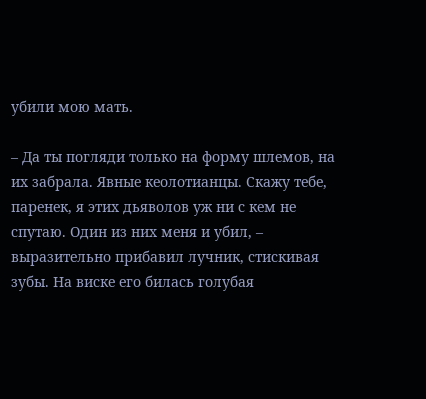убили мою мать.

– Да ты погляди только на форму шлемов, на их забрала. Явные кеолотианцы. Скажу тебе, паренек, я этих дьяволов уж ни с кем не спутаю. Один из них меня и убил, – выразительно прибавил лучник, стискивая зубы. На виске его билась голубая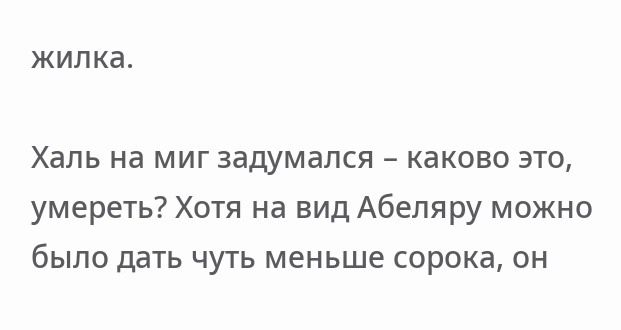жилка.

Халь на миг задумался – каково это, умереть? Хотя на вид Абеляру можно было дать чуть меньше сорока, он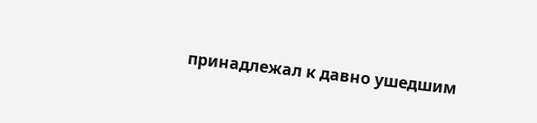принадлежал к давно ушедшим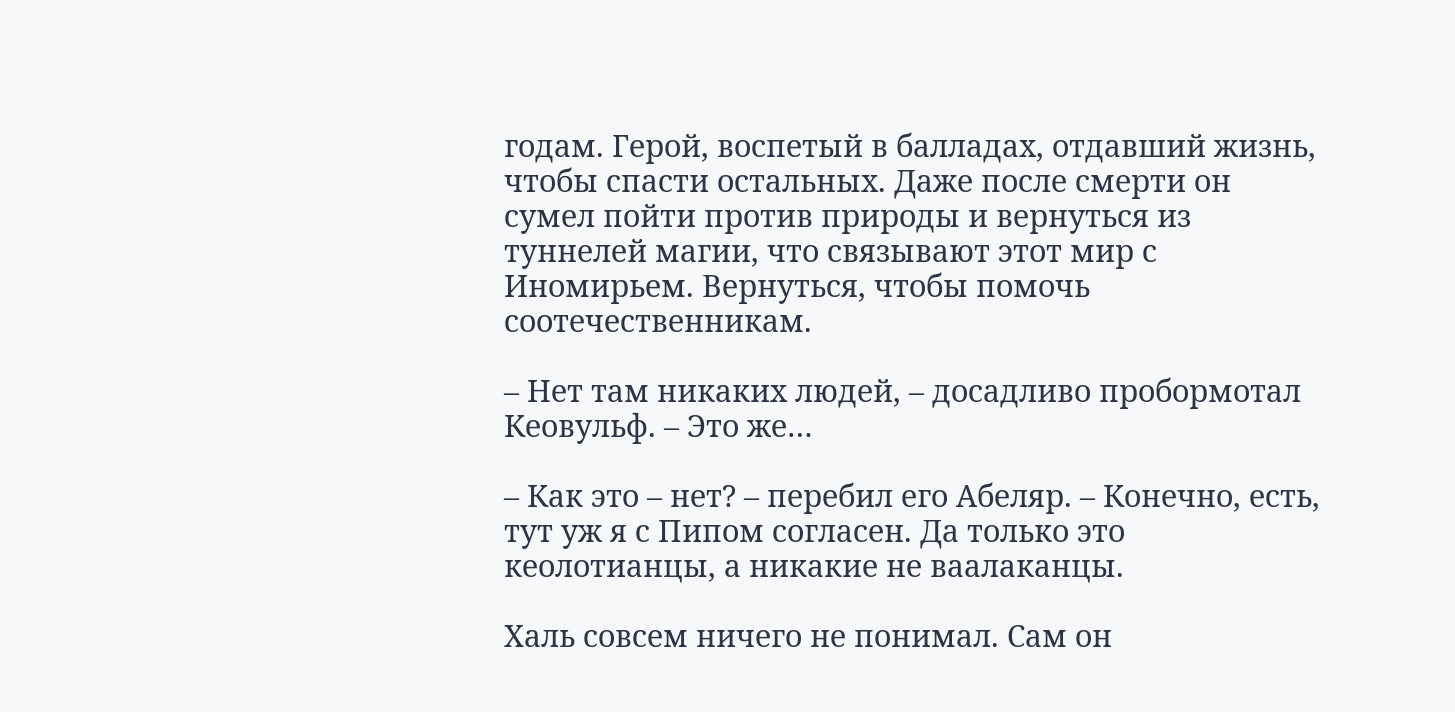годам. Герой, воспетый в балладах, отдавший жизнь, чтобы спасти остальных. Даже после смерти он сумел пойти против природы и вернуться из туннелей магии, что связывают этот мир с Иномирьем. Вернуться, чтобы помочь соотечественникам.

– Нет там никаких людей, – досадливо пробормотал Кеовульф. – Это же…

– Как это – нет? – перебил его Абеляр. – Конечно, есть, тут уж я с Пипом согласен. Да только это кеолотианцы, а никакие не ваалаканцы.

Халь совсем ничего не понимал. Сам он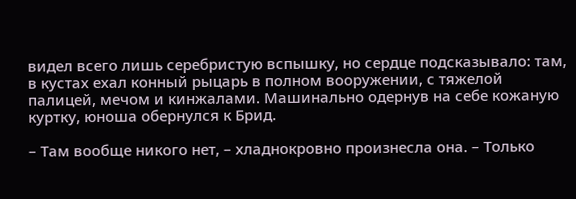видел всего лишь серебристую вспышку, но сердце подсказывало: там, в кустах ехал конный рыцарь в полном вооружении, с тяжелой палицей, мечом и кинжалами. Машинально одернув на себе кожаную куртку, юноша обернулся к Брид.

– Там вообще никого нет, – хладнокровно произнесла она. – Только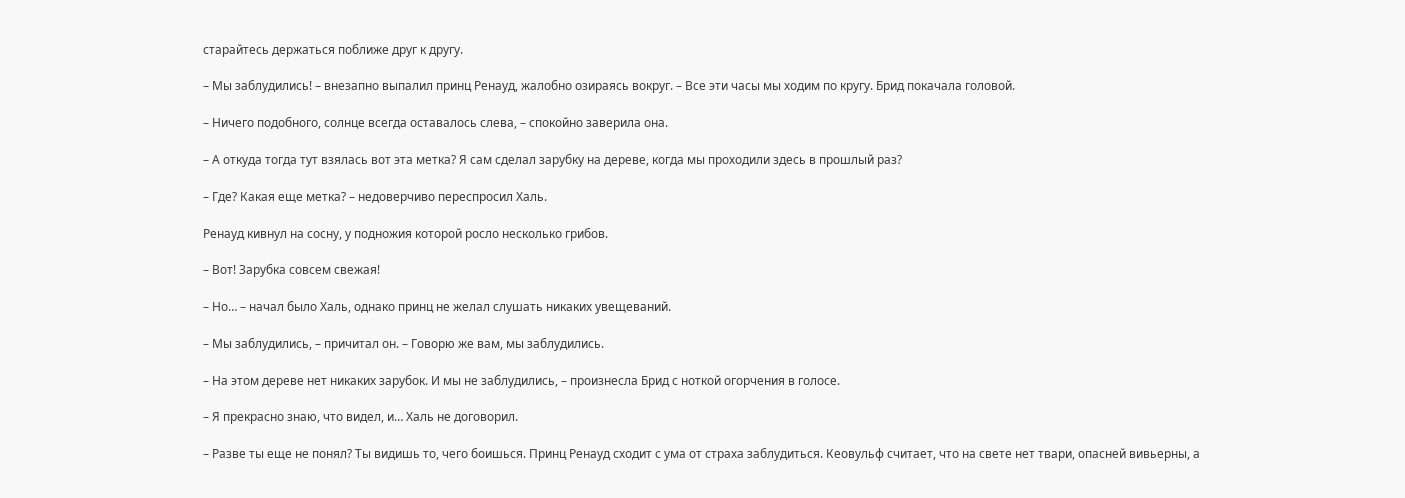старайтесь держаться поближе друг к другу.

– Мы заблудились! – внезапно выпалил принц Ренауд, жалобно озираясь вокруг. – Все эти часы мы ходим по кругу. Брид покачала головой.

– Ничего подобного, солнце всегда оставалось слева, – спокойно заверила она.

– А откуда тогда тут взялась вот эта метка? Я сам сделал зарубку на дереве, когда мы проходили здесь в прошлый раз?

– Где? Какая еще метка? – недоверчиво переспросил Халь.

Ренауд кивнул на сосну, у подножия которой росло несколько грибов.

– Вот! Зарубка совсем свежая!

– Но… – начал было Халь, однако принц не желал слушать никаких увещеваний.

– Мы заблудились, – причитал он. – Говорю же вам, мы заблудились.

– На этом дереве нет никаких зарубок. И мы не заблудились, – произнесла Брид с ноткой огорчения в голосе.

– Я прекрасно знаю, что видел, и… Халь не договорил.

– Разве ты еще не понял? Ты видишь то, чего боишься. Принц Ренауд сходит с ума от страха заблудиться. Кеовульф считает, что на свете нет твари, опасней вивьерны, а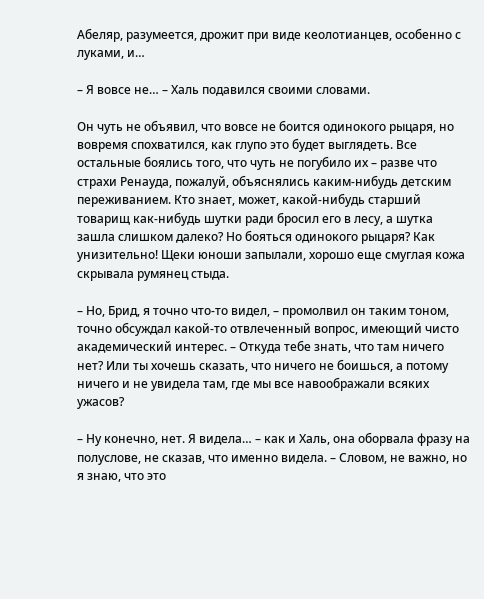Абеляр, разумеется, дрожит при виде кеолотианцев, особенно с луками, и…

– Я вовсе не… – Халь подавился своими словами.

Он чуть не объявил, что вовсе не боится одинокого рыцаря, но вовремя спохватился, как глупо это будет выглядеть. Все остальные боялись того, что чуть не погубило их – разве что страхи Ренауда, пожалуй, объяснялись каким-нибудь детским переживанием. Кто знает, может, какой-нибудь старший товарищ как-нибудь шутки ради бросил его в лесу, а шутка зашла слишком далеко? Но бояться одинокого рыцаря? Как унизительно! Щеки юноши запылали, хорошо еще смуглая кожа скрывала румянец стыда.

– Но, Брид, я точно что-то видел, – промолвил он таким тоном, точно обсуждал какой-то отвлеченный вопрос, имеющий чисто академический интерес. – Откуда тебе знать, что там ничего нет? Или ты хочешь сказать, что ничего не боишься, а потому ничего и не увидела там, где мы все навоображали всяких ужасов?

– Ну конечно, нет. Я видела… – как и Халь, она оборвала фразу на полуслове, не сказав, что именно видела. – Словом, не важно, но я знаю, что это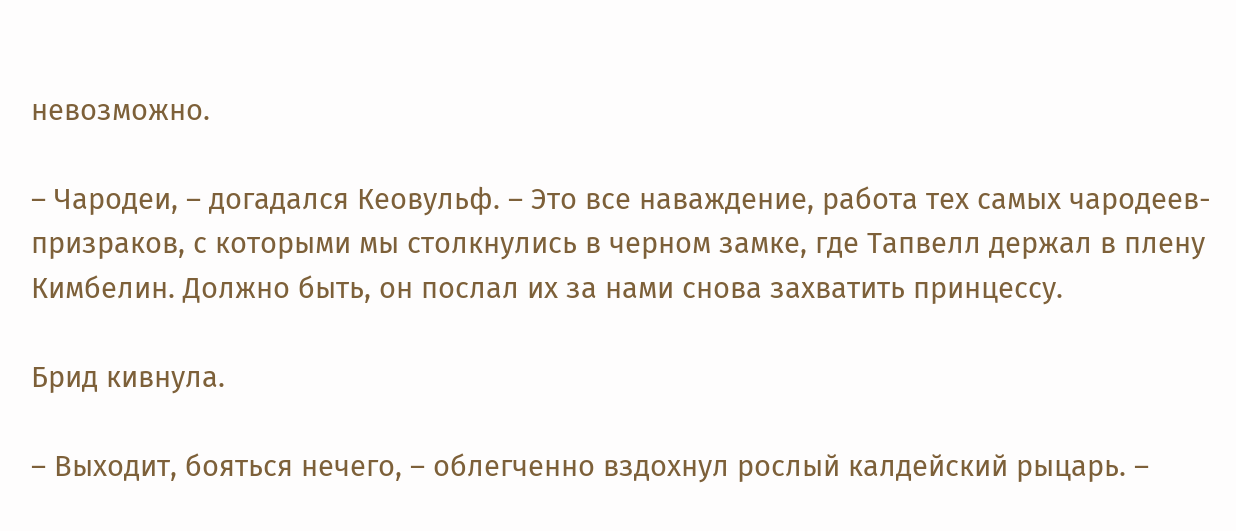невозможно.

– Чародеи, – догадался Кеовульф. – Это все наваждение, работа тех самых чародеев-призраков, с которыми мы столкнулись в черном замке, где Тапвелл держал в плену Кимбелин. Должно быть, он послал их за нами снова захватить принцессу.

Брид кивнула.

– Выходит, бояться нечего, – облегченно вздохнул рослый калдейский рыцарь. –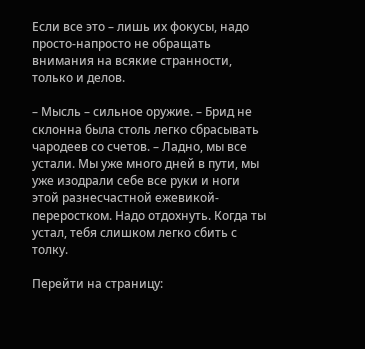Если все это – лишь их фокусы, надо просто-напросто не обращать внимания на всякие странности, только и делов.

– Мысль – сильное оружие. – Брид не склонна была столь легко сбрасывать чародеев со счетов. – Ладно, мы все устали. Мы уже много дней в пути, мы уже изодрали себе все руки и ноги этой разнесчастной ежевикой-переростком. Надо отдохнуть. Когда ты устал, тебя слишком легко сбить с толку.

Перейти на страницу: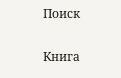Поиск

Книга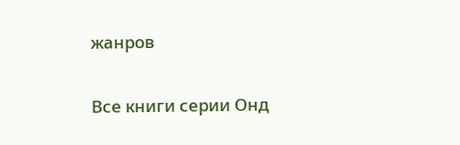жанров

Все книги серии Онд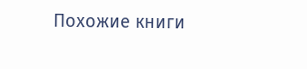Похожие книги